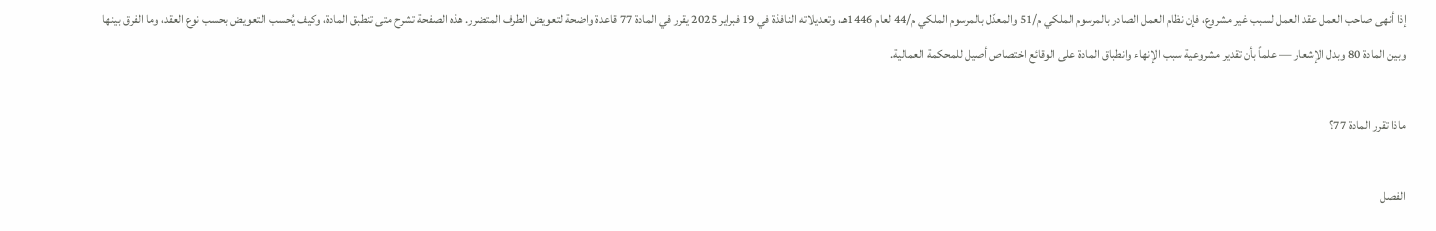إذا أنهى صاحب العمل عقد العمل لسبب غير مشروع، فإن نظام العمل الصادر بالمرسوم الملكي م/51 والمعدّل بالمرسوم الملكي م/44 لعام 1446هـ، وتعديلاته النافذة في 19 فبراير 2025 يقرر في المادة 77 قاعدة واضحة لتعويض الطرف المتضرر. هذه الصفحة تشرح متى تنطبق المادة، وكيف يُحسب التعويض بحسب نوع العقد، وما الفرق بينها وبين المادة 80 وبدل الإشعار — علماً بأن تقدير مشروعية سبب الإنهاء وانطباق المادة على الوقائع اختصاص أصيل للمحكمة العمالية.

ماذا تقرر المادة 77؟

الفصل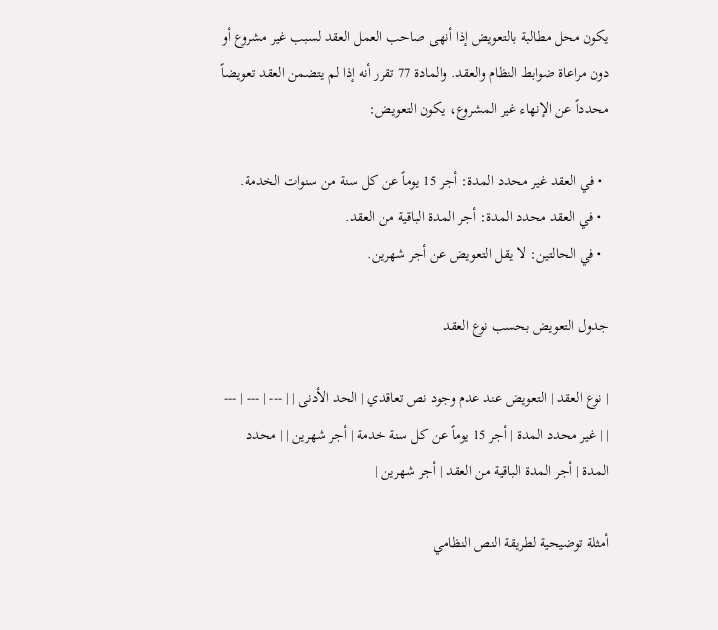يكون محل مطالبة بالتعويض إذا أنهى صاحب العمل العقد لسبب غير مشروع أو دون مراعاة ضوابط النظام والعقد. والمادة 77 تقرر أنه إذا لم يتضمن العقد تعويضاً محدداً عن الإنهاء غير المشروع، يكون التعويض:

  • في العقد غير محدد المدة: أجر 15 يوماً عن كل سنة من سنوات الخدمة.
  • في العقد محدد المدة: أجر المدة الباقية من العقد.
  • في الحالتين: لا يقل التعويض عن أجر شهرين.

جدول التعويض بحسب نوع العقد

| نوع العقد | التعويض عند عدم وجود نص تعاقدي | الحد الأدنى | | --- | --- | --- | | غير محدد المدة | أجر 15 يوماً عن كل سنة خدمة | أجر شهرين | | محدد المدة | أجر المدة الباقية من العقد | أجر شهرين |

أمثلة توضيحية لطريقة النص النظامي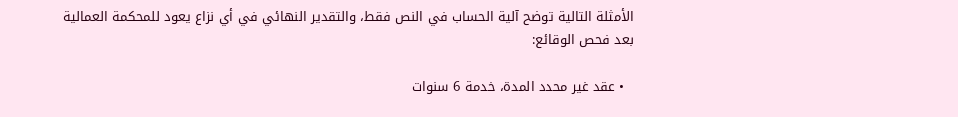الأمثلة التالية توضح آلية الحساب في النص فقط، والتقدير النهائي في أي نزاع يعود للمحكمة العمالية بعد فحص الوقائع:

  • عقد غير محدد المدة، خدمة 6 سنوات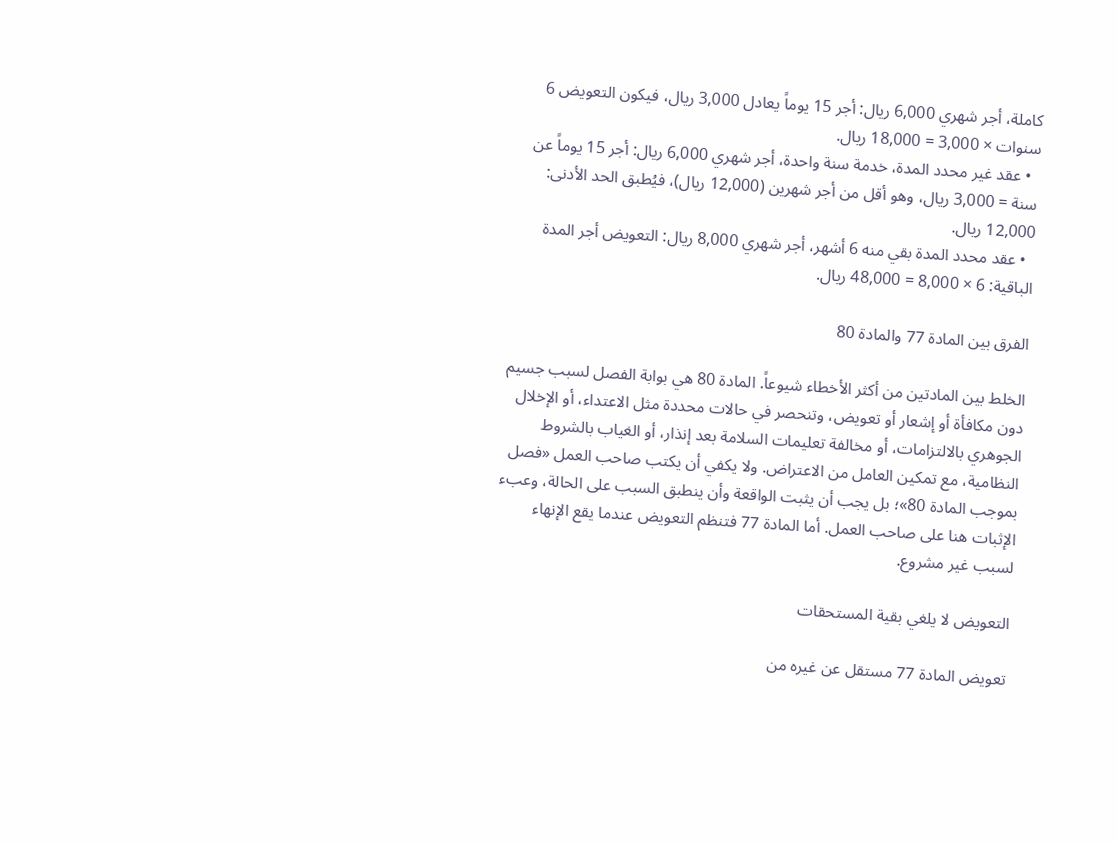كاملة، أجر شهري 6,000 ريال: أجر 15 يوماً يعادل 3,000 ريال، فيكون التعويض 6 سنوات × 3,000 = 18,000 ريال.
  • عقد غير محدد المدة، خدمة سنة واحدة، أجر شهري 6,000 ريال: أجر 15 يوماً عن سنة = 3,000 ريال، وهو أقل من أجر شهرين (12,000 ريال)، فيُطبق الحد الأدنى: 12,000 ريال.
  • عقد محدد المدة بقي منه 6 أشهر، أجر شهري 8,000 ريال: التعويض أجر المدة الباقية: 6 × 8,000 = 48,000 ريال.

الفرق بين المادة 77 والمادة 80

الخلط بين المادتين من أكثر الأخطاء شيوعاً. المادة 80 هي بوابة الفصل لسبب جسيم دون مكافأة أو إشعار أو تعويض، وتنحصر في حالات محددة مثل الاعتداء، أو الإخلال الجوهري بالالتزامات، أو مخالفة تعليمات السلامة بعد إنذار، أو الغياب بالشروط النظامية، مع تمكين العامل من الاعتراض. ولا يكفي أن يكتب صاحب العمل «فصل بموجب المادة 80»؛ بل يجب أن يثبت الواقعة وأن ينطبق السبب على الحالة، وعبء الإثبات هنا على صاحب العمل. أما المادة 77 فتنظم التعويض عندما يقع الإنهاء لسبب غير مشروع.

التعويض لا يلغي بقية المستحقات

تعويض المادة 77 مستقل عن غيره من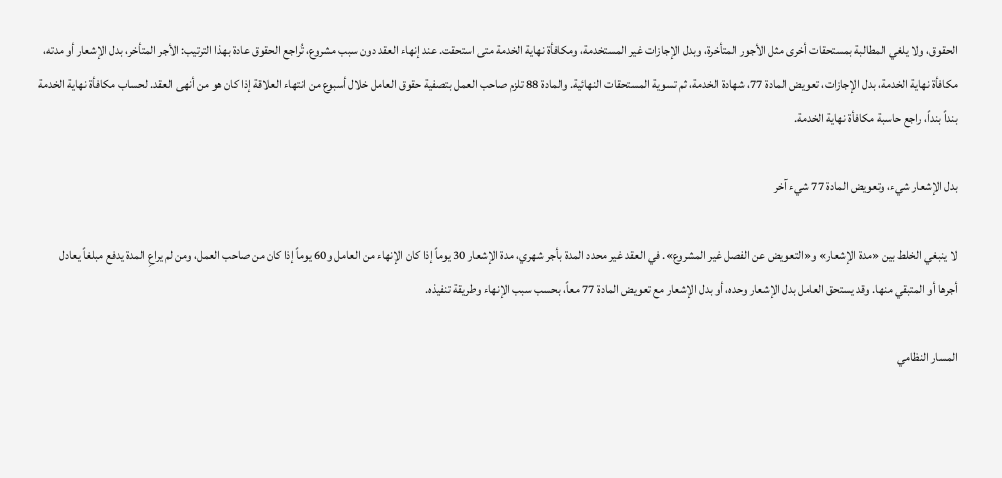الحقوق، ولا يلغي المطالبة بمستحقات أخرى مثل الأجور المتأخرة، وبدل الإجازات غير المستخدمة، ومكافأة نهاية الخدمة متى استحقت. عند إنهاء العقد دون سبب مشروع، تُراجع الحقوق عادة بهذا الترتيب: الأجر المتأخر، بدل الإشعار أو مدته، مكافأة نهاية الخدمة، بدل الإجازات، تعويض المادة 77، شهادة الخدمة، ثم تسوية المستحقات النهائية. والمادة 88 تلزم صاحب العمل بتصفية حقوق العامل خلال أسبوع من انتهاء العلاقة إذا كان هو من أنهى العقد. لحساب مكافأة نهاية الخدمة بنداً بنداً، راجع حاسبة مكافأة نهاية الخدمة.

بدل الإشعار شيء، وتعويض المادة 77 شيء آخر

لا ينبغي الخلط بين «مدة الإشعار» و«التعويض عن الفصل غير المشروع». في العقد غير محدد المدة بأجر شهري، مدة الإشعار 30 يوماً إذا كان الإنهاء من العامل و60 يوماً إذا كان من صاحب العمل، ومن لم يراعِ المدة يدفع مبلغاً يعادل أجرها أو المتبقي منها. وقد يستحق العامل بدل الإشعار وحده، أو بدل الإشعار مع تعويض المادة 77 معاً، بحسب سبب الإنهاء وطريقة تنفيذه.

المسار النظامي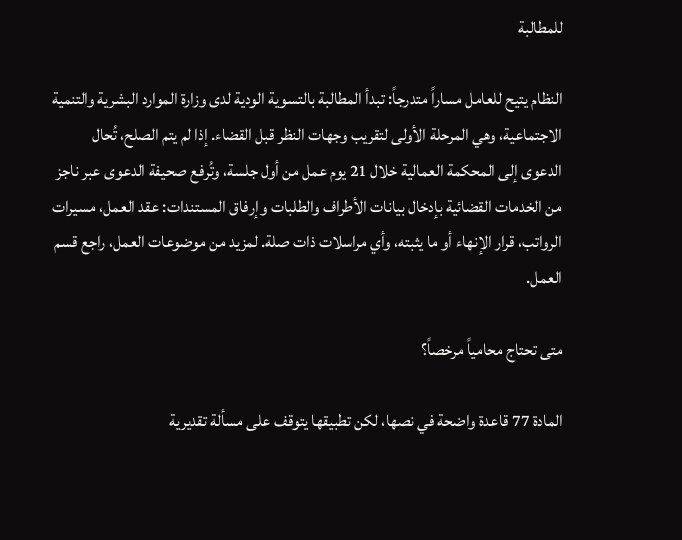للمطالبة

النظام يتيح للعامل مساراً متدرجاً: تبدأ المطالبة بالتسوية الودية لدى وزارة الموارد البشرية والتنمية الاجتماعية، وهي المرحلة الأولى لتقريب وجهات النظر قبل القضاء. إذا لم يتم الصلح، تُحال الدعوى إلى المحكمة العمالية خلال 21 يوم عمل من أول جلسة، وتُرفع صحيفة الدعوى عبر ناجز من الخدمات القضائية بإدخال بيانات الأطراف والطلبات وإرفاق المستندات: عقد العمل، مسيرات الرواتب، قرار الإنهاء أو ما يثبته، وأي مراسلات ذات صلة. لمزيد من موضوعات العمل، راجع قسم العمل.

متى تحتاج محامياً مرخصاً؟

المادة 77 قاعدة واضحة في نصها، لكن تطبيقها يتوقف على مسألة تقديرية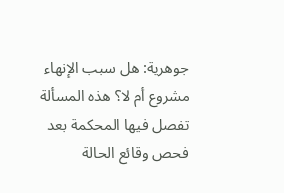جوهرية: هل سبب الإنهاء مشروع أم لا؟ هذه المسألة تفصل فيها المحكمة بعد فحص وقائع الحالة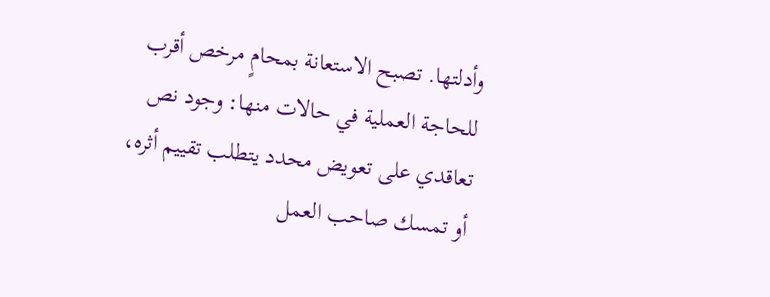وأدلتها. تصبح الاستعانة بمحامٍ مرخص أقرب للحاجة العملية في حالات منها: وجود نص تعاقدي على تعويض محدد يتطلب تقييم أثره، أو تمسك صاحب العمل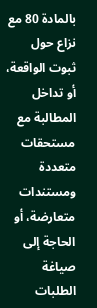بالمادة 80 مع نزاع حول ثبوت الواقعة، أو تداخل المطالبة مع مستحقات متعددة ومستندات متعارضة، أو الحاجة إلى صياغة الطلبات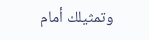وتمثيلك أمام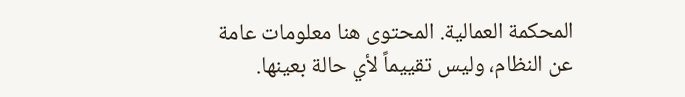المحكمة العمالية. المحتوى هنا معلومات عامة عن النظام، وليس تقييماً لأي حالة بعينها.